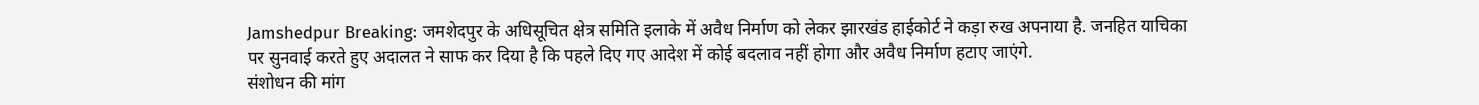Jamshedpur Breaking: जमशेदपुर के अधिसूचित क्षेत्र समिति इलाके में अवैध निर्माण को लेकर झारखंड हाईकोर्ट ने कड़ा रुख अपनाया है. जनहित याचिका पर सुनवाई करते हुए अदालत ने साफ कर दिया है कि पहले दिए गए आदेश में कोई बदलाव नहीं होगा और अवैध निर्माण हटाए जाएंगे.
संशोधन की मांग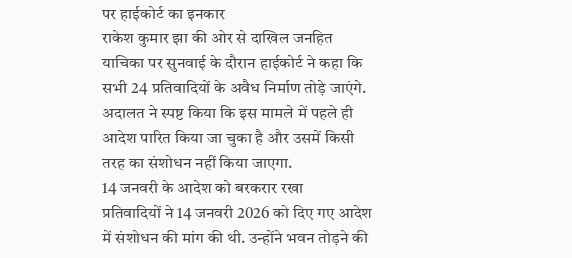पर हाईकोर्ट का इनकार
राकेश कुमार झा की ओर से दाखिल जनहित याचिका पर सुनवाई के दौरान हाईकोर्ट ने कहा कि सभी 24 प्रतिवादियों के अवैध निर्माण तोड़े जाएंगे. अदालत ने स्पष्ट किया कि इस मामले में पहले ही आदेश पारित किया जा चुका है और उसमें किसी तरह का संशोधन नहीं किया जाएगा.
14 जनवरी के आदेश को बरकरार रखा
प्रतिवादियों ने 14 जनवरी 2026 को दिए गए आदेश में संशोधन की मांग की थी. उन्होंने भवन तोड़ने की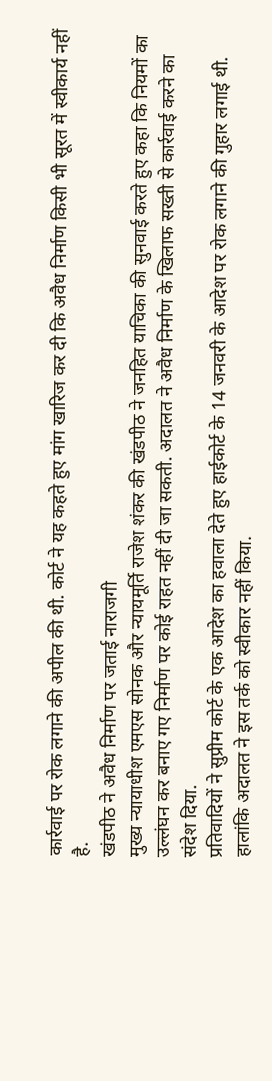कार्रवाई पर रोक लगाने की अपील की थी. कोर्ट ने यह कहते हुए मांग खारिज कर दी कि अवैध निर्माण किसी भी सूरत में स्वीकार्य नहीं है.
खंडपीठ ने अवैध निर्माण पर जताई नाराजगी
मुख्य न्यायाधीश एमएस सोनक और न्यायमूर्ति राजेश शंकर की खंडपीठ ने जनहित याचिका की सुनवाई करते हुए कहा कि नियमों का उल्लंघन कर बनाए गए निर्माण पर कोई राहत नहीं दी जा सकती. अदालत ने अवैध निर्माण के खिलाफ सख्ती से कार्रवाई करने का संदेश दिया.
प्रतिवादियों ने सुप्रीम कोर्ट के एक आदेश का हवाला देते हुए हाईकोर्ट के 14 जनवरी के आदेश पर रोक लगाने की गुहार लगाई थी. हालांकि अदालत ने इस तर्क को स्वीकार नहीं किया.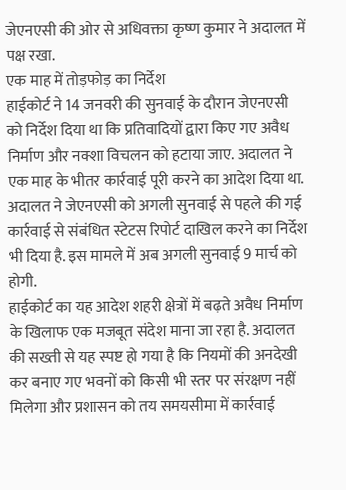जेएनएसी की ओर से अधिवक्ता कृष्ण कुमार ने अदालत में पक्ष रखा.
एक माह में तोड़फोड़ का निर्देश
हाईकोर्ट ने 14 जनवरी की सुनवाई के दौरान जेएनएसी को निर्देश दिया था कि प्रतिवादियों द्वारा किए गए अवैध निर्माण और नक्शा विचलन को हटाया जाए. अदालत ने एक माह के भीतर कार्रवाई पूरी करने का आदेश दिया था. अदालत ने जेएनएसी को अगली सुनवाई से पहले की गई कार्रवाई से संबंधित स्टेटस रिपोर्ट दाखिल करने का निर्देश भी दिया है. इस मामले में अब अगली सुनवाई 9 मार्च को होगी.
हाईकोर्ट का यह आदेश शहरी क्षेत्रों में बढ़ते अवैध निर्माण के खिलाफ एक मजबूत संदेश माना जा रहा है. अदालत की सख्ती से यह स्पष्ट हो गया है कि नियमों की अनदेखी कर बनाए गए भवनों को किसी भी स्तर पर संरक्षण नहीं मिलेगा और प्रशासन को तय समयसीमा में कार्रवाई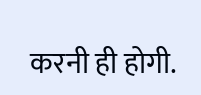करनी ही होगी.